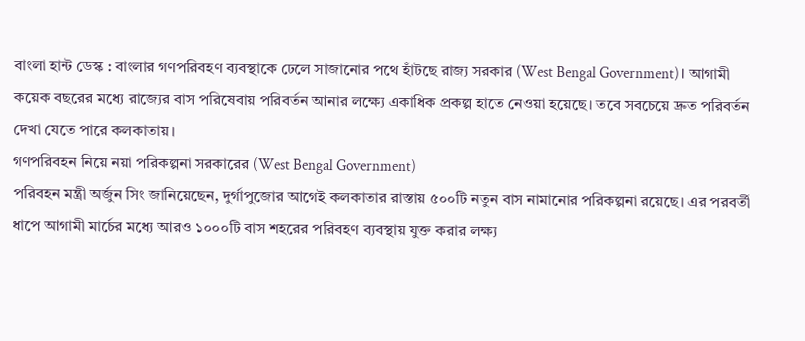বাংলা হান্ট ডেস্ক : বাংলার গণপরিবহণ ব্যবস্থাকে ঢেলে সাজানোর পথে হাঁটছে রাজ্য সরকার (West Bengal Government)। আগামী কয়েক বছরের মধ্যে রাজ্যের বাস পরিষেবায় পরিবর্তন আনার লক্ষ্যে একাধিক প্রকল্প হাতে নেওয়া হয়েছে। তবে সবচেয়ে দ্রুত পরিবর্তন দেখা যেতে পারে কলকাতায়।
গণপরিবহন নিয়ে নয়া পরিকল্পনা সরকারের (West Bengal Government)
পরিবহন মন্ত্রী অর্জুন সিং জানিয়েছেন, দুর্গাপুজোর আগেই কলকাতার রাস্তায় ৫০০টি নতুন বাস নামানোর পরিকল্পনা রয়েছে। এর পরবর্তী ধাপে আগামী মার্চের মধ্যে আরও ১০০০টি বাস শহরের পরিবহণ ব্যবস্থায় যুক্ত করার লক্ষ্য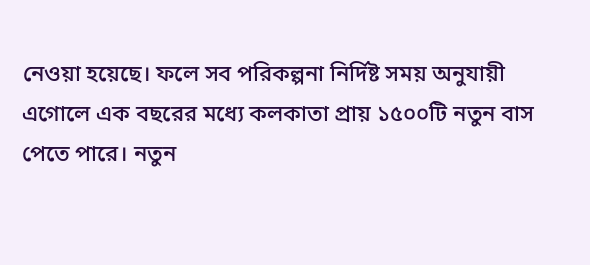নেওয়া হয়েছে। ফলে সব পরিকল্পনা নির্দিষ্ট সময় অনুযায়ী এগোলে এক বছরের মধ্যে কলকাতা প্রায় ১৫০০টি নতুন বাস পেতে পারে। নতুন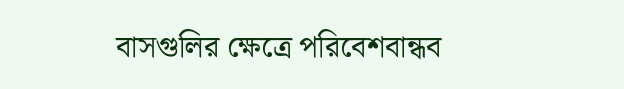বাসগুলির ক্ষেত্রে পরিবেশবান্ধব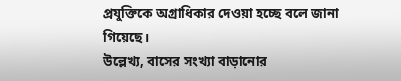প্রযুক্তিকে অগ্রাধিকার দেওয়া হচ্ছে বলে জানা গিয়েছে।
উল্লেখ্য, বাসের সংখ্যা বাড়ানোর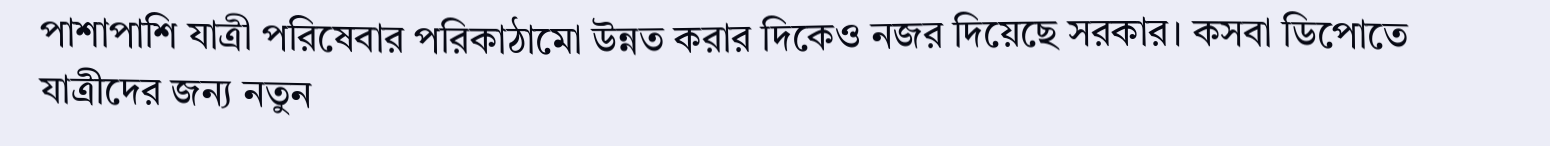পাশাপাশি যাত্রী পরিষেবার পরিকাঠামো উন্নত করার দিকেও নজর দিয়েছে সরকার। কসবা ডিপোতে যাত্রীদের জন্য নতুন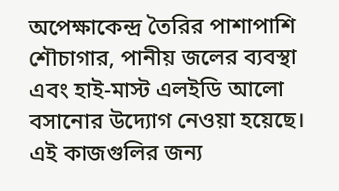অপেক্ষাকেন্দ্র তৈরির পাশাপাশি শৌচাগার, পানীয় জলের ব্যবস্থা এবং হাই-মাস্ট এলইডি আলো বসানোর উদ্যোগ নেওয়া হয়েছে। এই কাজগুলির জন্য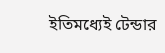ইতিমধ্যেই টেন্ডার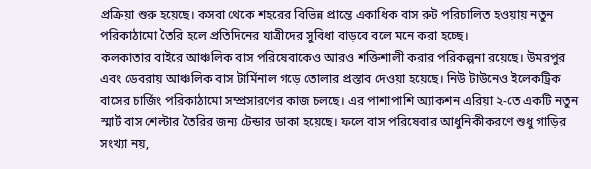প্রক্রিয়া শুরু হয়েছে। কসবা থেকে শহরের বিভিন্ন প্রান্তে একাধিক বাস রুট পরিচালিত হওয়ায় নতুন পরিকাঠামো তৈরি হলে প্রতিদিনের যাত্রীদের সুবিধা বাড়বে বলে মনে করা হচ্ছে।
কলকাতার বাইরে আঞ্চলিক বাস পরিষেবাকেও আরও শক্তিশালী করার পরিকল্পনা রয়েছে। উমরপুর এবং ডেবরায় আঞ্চলিক বাস টার্মিনাল গড়ে তোলার প্রস্তাব দেওয়া হয়েছে। নিউ টাউনেও ইলেকট্রিক বাসের চার্জিং পরিকাঠামো সম্প্রসারণের কাজ চলছে। এর পাশাপাশি অ্যাকশন এরিয়া ২-তে একটি নতুন স্মার্ট বাস শেল্টার তৈরির জন্য টেন্ডার ডাকা হয়েছে। ফলে বাস পরিষেবার আধুনিকীকরণে শুধু গাড়ির সংখ্যা নয়,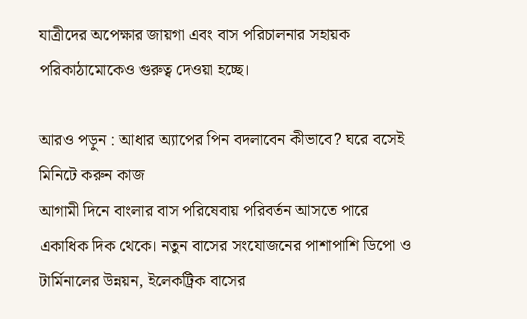যাত্রীদের অপেক্ষার জায়গা এবং বাস পরিচালনার সহায়ক পরিকাঠামোকেও গুরুত্ব দেওয়া হচ্ছে।

আরও পড়ুন : আধার অ্যাপের পিন বদলাবেন কীভাবে? ঘরে বসেই মিনিটে করুন কাজ
আগামী দিনে বাংলার বাস পরিষেবায় পরিবর্তন আসতে পারে একাধিক দিক থেকে। নতুন বাসের সংযোজনের পাশাপাশি ডিপো ও টার্মিনালের উন্নয়ন, ইলেকট্রিক বাসের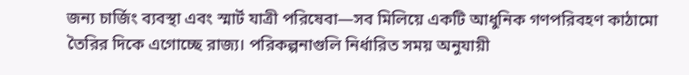জন্য চার্জিং ব্যবস্থা এবং স্মার্ট যাত্রী পরিষেবা—সব মিলিয়ে একটি আধুনিক গণপরিবহণ কাঠামো তৈরির দিকে এগোচ্ছে রাজ্য। পরিকল্পনাগুলি নির্ধারিত সময় অনুযায়ী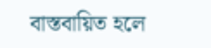বাস্তবায়িত হলে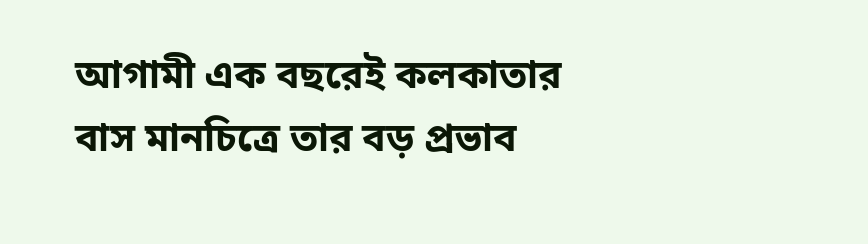আগামী এক বছরেই কলকাতার বাস মানচিত্রে তার বড় প্রভাব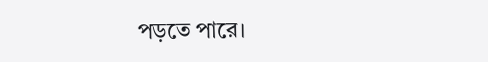পড়তে পারে।